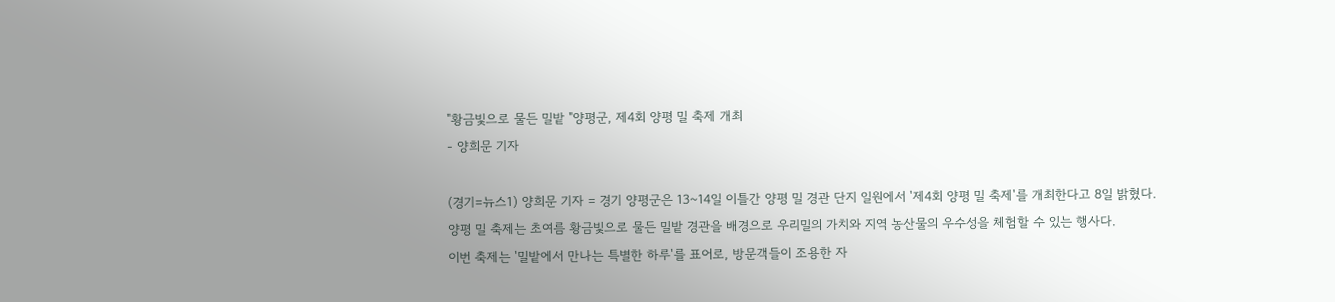"황금빛으로 물든 밀밭 "양평군, 제4회 양평 밀 축제 개최
- 양희문 기자

(경기=뉴스1) 양희문 기자 = 경기 양평군은 13~14일 이틀간 양평 밀 경관 단지 일원에서 '제4회 양평 밀 축제'를 개최한다고 8일 밝혔다.
양평 밀 축제는 초여름 황금빛으로 물든 밀밭 경관을 배경으로 우리밀의 가치와 지역 농산물의 우수성을 체험할 수 있는 행사다.
이번 축제는 '밀밭에서 만나는 특별한 하루'를 표어로, 방문객들이 조용한 자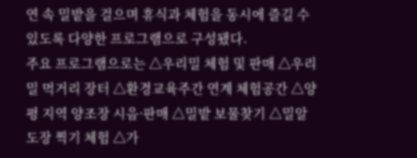연 속 밀밭을 걸으며 휴식과 체험을 동시에 즐길 수 있도록 다양한 프로그램으로 구성됐다.
주요 프로그램으로는 △우리밀 체험 및 판매 △우리밀 먹거리 장터 △환경교육주간 연계 체험공간 △양평 지역 양조장 시음·판매 △밀밭 보물찾기 △밀알 도장 찍기 체험 △가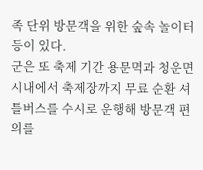족 단위 방문객을 위한 숲속 놀이터 등이 있다.
군은 또 축제 기간 용문멱과 청운면 시내에서 축제장까지 무료 순환 셔틀버스를 수시로 운행해 방문객 편의를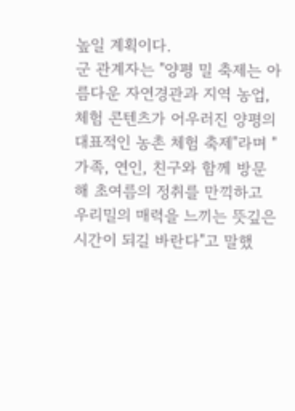높일 계획이다.
군 관계자는 "양평 밀 축제는 아름다운 자연경관과 지역 농업, 체험 콘텐츠가 어우러진 양평의 대표적인 농촌 체험 축제"라며 "가족, 연인, 친구와 함께 방문해 초여름의 정취를 만끽하고 우리밀의 매력을 느끼는 뜻깊은 시간이 되길 바란다"고 말했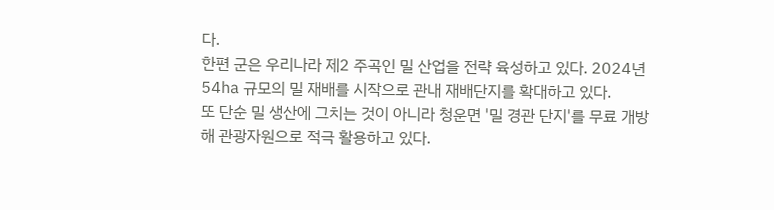다.
한편 군은 우리나라 제2 주곡인 밀 산업을 전략 육성하고 있다. 2024년 54㏊ 규모의 밀 재배를 시작으로 관내 재배단지를 확대하고 있다.
또 단순 밀 생산에 그치는 것이 아니라 청운면 '밀 경관 단지'를 무료 개방해 관광자원으로 적극 활용하고 있다.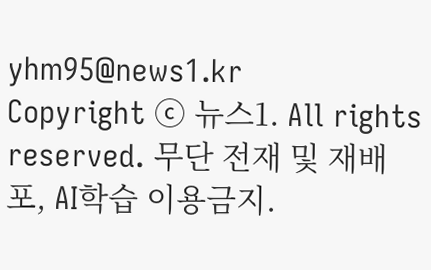yhm95@news1.kr
Copyright ⓒ 뉴스1. All rights reserved. 무단 전재 및 재배포, AI학습 이용금지.